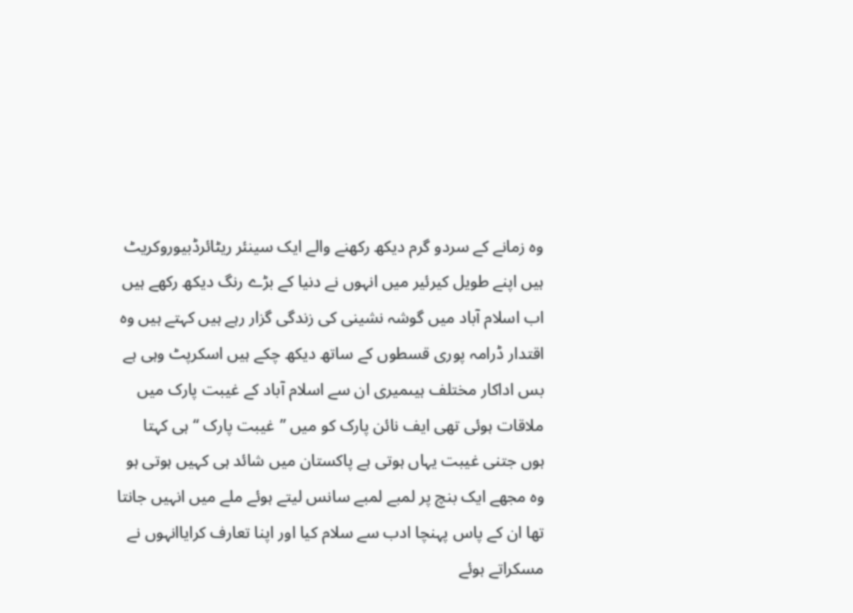وہ زمانے کے سردو گرم دیکھ رکھنے والے ایک سینئر ریٹائرڈبیوروکریٹ ہیں اپنے طویل کیرئیر میں انہوں نے دنیا کے بڑے رنگ دیکھ رکھے ہیں اب اسلام آباد میں گوشہ نشینی کی زندگی گزار رہے ہیں کہتے ہیں وہ اقتدار ڈرامہ پوری قسطوں کے ساتھ دیکھ چکے ہیں اسکرپٹ وہی ہے بس اداکار مختلف ہیںمیری ان سے اسلام آباد کے غیبت پارک میں ملاقات ہوئی تھی ایف نائن پارک کو میں ’’غیبت پارک ‘‘ ہی کہتا ہوں جتنی غیبت یہاں ہوتی ہے پاکستان میں شائد ہی کہیں ہوتی ہو وہ مجھے ایک بنچ پر لمبے لمبے سانس لیتے ہوئے ملے میں انہیں جانتا تھا ان کے پاس پہنچا ادب سے سلام کیا اور اپنا تعارف کرایاانہوں نے مسکراتے ہوئے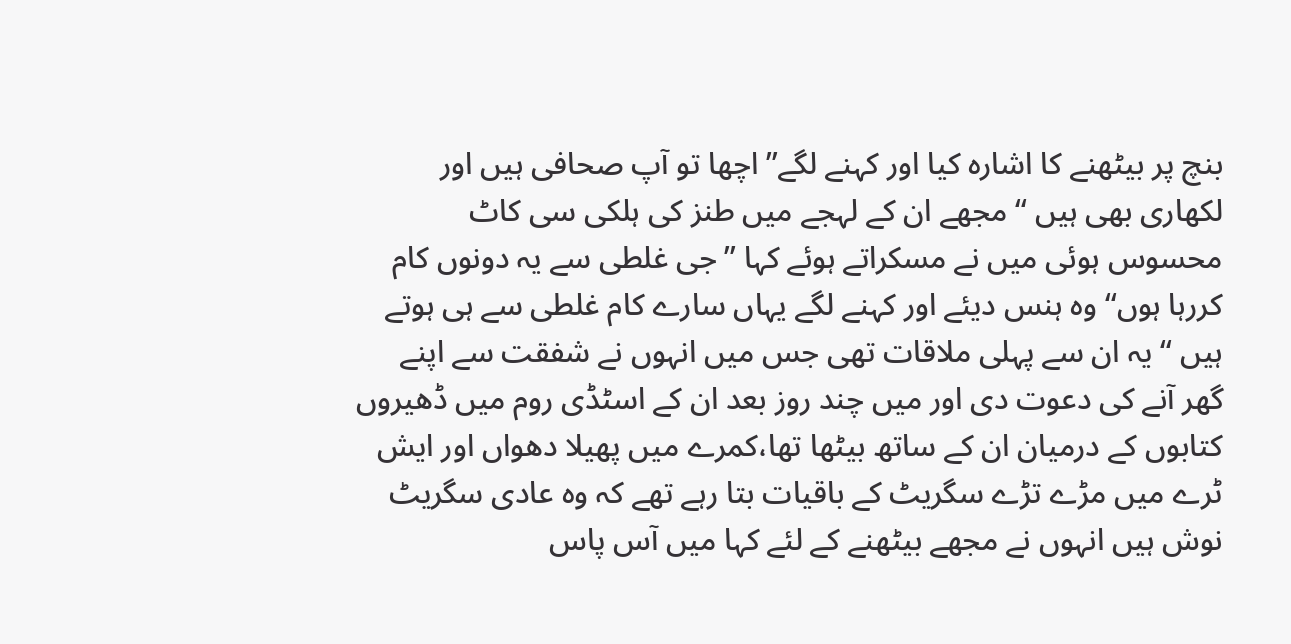بنچ پر بیٹھنے کا اشارہ کیا اور کہنے لگے’’اچھا تو آپ صحافی ہیں اور لکھاری بھی ہیں ‘‘ مجھے ان کے لہجے میں طنز کی ہلکی سی کاٹ محسوس ہوئی میں نے مسکراتے ہوئے کہا ’’جی غلطی سے یہ دونوں کام کررہا ہوں‘‘ وہ ہنس دیئے اور کہنے لگے یہاں سارے کام غلطی سے ہی ہوتے ہیں ‘‘ یہ ان سے پہلی ملاقات تھی جس میں انہوں نے شفقت سے اپنے گھر آنے کی دعوت دی اور میں چند روز بعد ان کے اسٹڈی روم میں ڈھیروں کتابوں کے درمیان ان کے ساتھ بیٹھا تھا،کمرے میں پھیلا دھواں اور ایش ٹرے میں مڑے تڑے سگریٹ کے باقیات بتا رہے تھے کہ وہ عادی سگریٹ نوش ہیں انہوں نے مجھے بیٹھنے کے لئے کہا میں آس پاس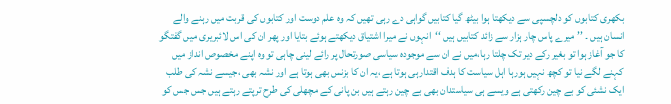بکھری کتابوں کو دلچسپی سے دیکھتا ہوا بیٹھ گیا کتابیں گواہی دے رہی تھیں کہ وہ علم دوست اور کتابوں کی قربت میں رہنے والے انسان ہیں ۔ ’’میرے پاس چار ہزار سے زائد کتابیں ہیں ‘‘انہوں نے میرا اشتیاق دیکھتے ہوئے بتایا اور پھر ان کی اس لائبریری میں گفتگو کا جو آغاز ہوا تو بغیر رکے دیر تک چلتا رہا،میں نے ان سے موجودہ سیاسی صورتحال پر رائے لینی چاہی تو وہ اپنے مخصوص انداز میں کہنے لگے نیا تو کچھ نہیں ہورہا اہل سیاست کا ہدف اقتدارہی ہوتا ہے ،یہ ان کا بزنس بھی ہوتا ہے اور نشہ بھی ،جیسے نشہ کی طلب ایک نشئی کو بے چین رکھتی ہے ویسے ہی سیاستدان بھی بے چین رہتے ہیں بن پانی کے مچھلی کی طرح ترپتے رہتے ہیں جس جس کو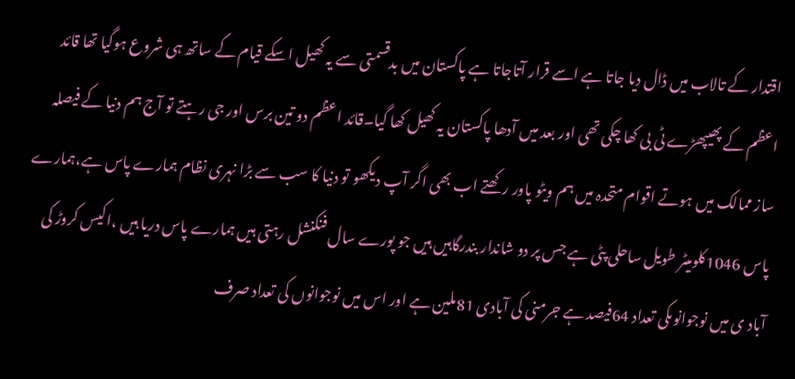اقتدار کے تالاب میں ڈال دیا جاتا ہے اسے قرار آتاجاتا ہے پاکستان میں بدقسمتی سے یہ کھیل اسکے قیام کے ساتھ ہی شروع ہوگیا تھا قائد اعظم کے پھیپھڑے ٹی بی کھا چکی تھی اور بعد میں آدھا پاکستان یہ کھیل کھا گیا۔قائد اعظم دو تین برس اور جی رہتے تو آج ہم دنیا کے فیصلہ ساز ممالک میں ہوتے اقوام متحدہ میں ہم ویٹو پاور رکھتے اب بھی اگر آپ دیکھو تو دنیا کا سب سے بڑا نہری نظام ہمارے پاس ہے،ہمارے پاس 1046کلومیٹر طویل ساحلی پٹی ہے جس پر دو شاندار بندرگاہیں ہیں جو پورے سال فنکنشل رہتی ہیں ہمارے پاس دریا ہیں ،اکیس کروڑ کی آباد ی میں نوجوانوںکی تعداد 64فیصد ہے جرمنی کی آبادی 81ملین ہے اور اس میں نوجوانوں کی تعداد صرف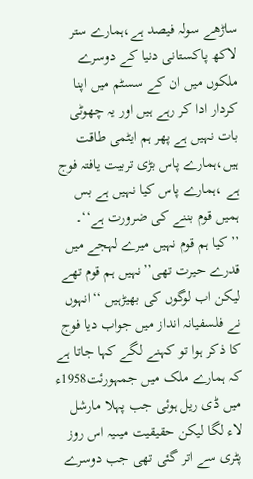ساڑھے سولہ فیصد ہے،ہمارے ستر لاکھ پاکستانی دنیا کے دوسرے ملکوں میں ان کے سسٹم میں اپنا کردار ادا کر رہے ہیں اور یہ چھوٹی بات نہیں ہے پھر ہم ایٹمی طاقت ہیں،ہمارے پاس بڑی تربیت یافتہ فوج ہے ،ہمارے پاس کیا نہیں ہے بس ہمیں قوم بننے کی ضرورت ہے‘‘۔ ’’کیا ہم قوم نہیں میرے لہجے میں قدرے حیرت تھی’’نہیں ہم قوم تھے لیکن اب لوگوں کی بھیڑہیں ‘‘انہوں نے فلسفیانہ انداز میں جواب دیا فوج کا ذکر ہوا تو کہنے لگے کہا جاتا ہے کہ ہمارے ملک میں جمہورئت1958ء میں ڈی ریل ہوئی جب پہلا مارشل لاء لگا لیکن حقیقیت میںیہ اس روز پٹری سے اتر گئی تھی جب دوسرے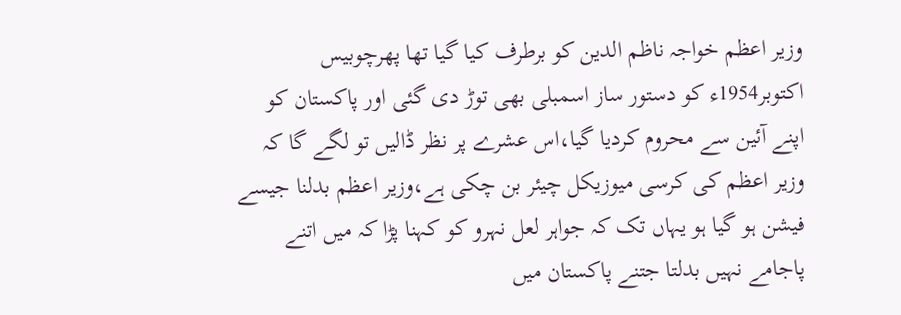وزیر اعظم خواجہ ناظم الدین کو برطرف کیا گیا تھا پھرچوبیس اکتوبر1954ء کو دستور ساز اسمبلی بھی توڑ دی گئی اور پاکستان کو اپنے آئین سے محروم کردیا گیا،اس عشرے پر نظر ڈالیں تو لگے گا کہ وزیر اعظم کی کرسی میوزیکل چیئر بن چکی ہے،وزیر اعظم بدلنا جیسے فیشن ہو گیا ہو یہاں تک کہ جواہر لعل نہرو کو کہنا پڑا کہ میں اتنے پاجامے نہیں بدلتا جتنے پاکستان میں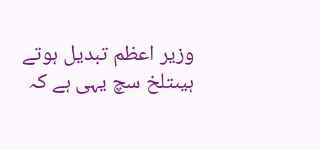وزیر اعظم تبدیل ہوتے ہیںتلخ سچ یہی ہے کہ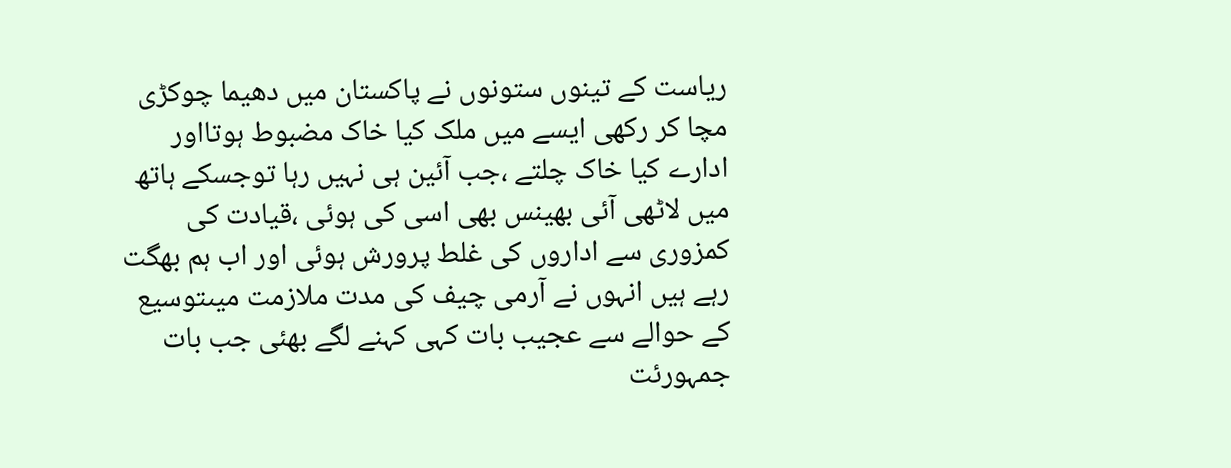ریاست کے تینوں ستونوں نے پاکستان میں دھیما چوکڑی مچا کر رکھی ایسے میں ملک کیا خاک مضبوط ہوتااور ادارے کیا خاک چلتے ،جب آئین ہی نہیں رہا توجسکے ہاتھ میں لاٹھی آئی بھینس بھی اسی کی ہوئی ،قیادت کی کمزوری سے اداروں کی غلط پرورش ہوئی اور اب ہم بھگت رہے ہیں انہوں نے آرمی چیف کی مدت ملازمت میںتوسیع کے حوالے سے عجیب بات کہی کہنے لگے بھئی جب بات جمہورئت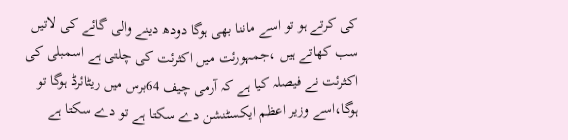کی کرتے ہو تو اسے ماننا بھی ہوگا دودھ دینے والی گائے کی لاتیں سب کھاتے ہیں ،جمہورئت میں اکثرئت کی چلتی ہے اسمبلی کی اکثرئت نے فیصلہ کیا ہے کہ آرمی چیف 64برس میں ریٹائرڈ ہوگا تو ہوگا،اسے وزیر اعظم ایکسٹنشن دے سکتا ہے تو دے سکتا ہے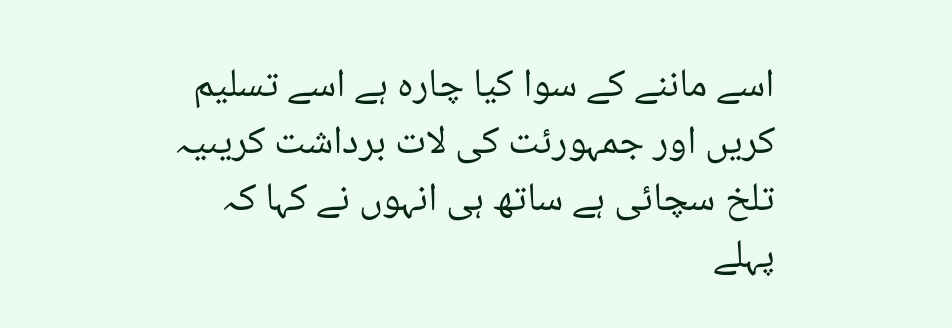اسے ماننے کے سوا کیا چارہ ہے اسے تسلیم کریں اور جمہورئت کی لات برداشت کریںیہ تلخ سچائی ہے ساتھ ہی انہوں نے کہا کہ پہلے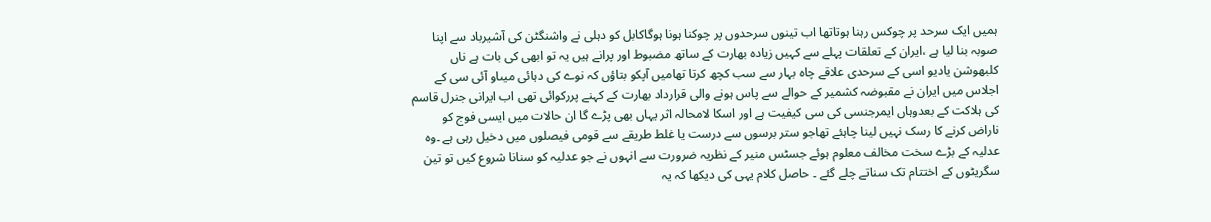ہمیں ایک سرحد پر چوکس رہنا ہوتاتھا اب تینوں سرحدوں پر چوکنا ہونا ہوگاکابل کو دہلی نے واشنگٹن کی آشیرباد سے اپنا صوبہ بنا لیا ہے ،ایران کے تعلقات پہلے سے کہیں زیادہ بھارت کے ساتھ مضبوط اور پرانے ہیں یہ تو ابھی کی بات ہے ناں کلبھوشن یادیو اسی کے سرحدی علاقے چاہ بہار سے سب کچھ کرتا تھامیں آپکو بتاؤں کہ نوے کی دہائی میںاو آئی سی کے اجلاس میں ایران نے مقبوضہ کشمیر کے حوالے سے پاس ہونے والی قرارداد بھارت کے کہنے پررکوائی تھی اب ایرانی جنرل قاسم کی ہلاکت کے بعدوہاں ایمرجنسی کی سی کیفیت ہے اور اسکا لامحالہ اثر یہاں بھی پڑے گا ان حالات میں ایسی فوج کو ناراض کرنے کا رسک نہیں لینا چاہئے تھاجو ستر برسوں سے درست یا غلط طریقے سے قومی فیصلوں میں دخیل رہی ہے ۔وہ عدلیہ کے بڑے سخت مخالف معلوم ہوئے جسٹس منیر کے نظریہ ضرورت سے انہوں نے جو عدلیہ کو سنانا شروع کیں تو تین سگریٹوں کے اختتام تک سناتے چلے گئے ۔ حاصل کلام یہی کی دیکھا کہ یہ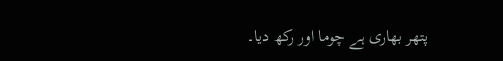پتھر بھاری ہے چوما اور رکھ دیا۔